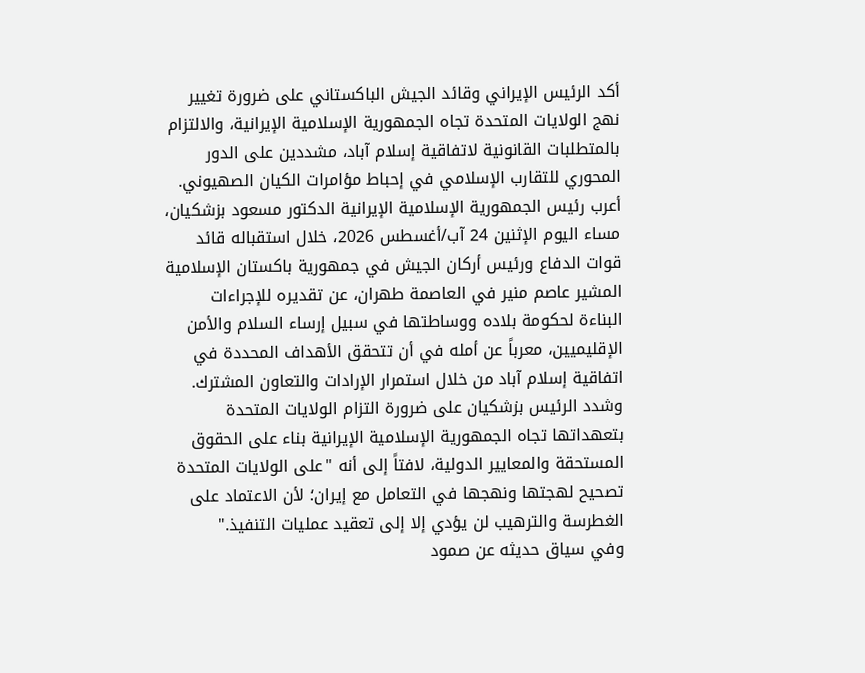أكد الرئيس الإيراني وقائد الجيش الباكستاني على ضرورة تغيير نهج الولايات المتحدة تجاه الجمهورية الإسلامية الإيرانية، والالتزام بالمتطلبات القانونية لاتفاقية إسلام آباد، مشددين على الدور المحوري للتقارب الإسلامي في إحباط مؤامرات الكيان الصهيوني.
أعرب رئيس الجمهورية الإسلامية الإيرانية الدكتور مسعود بزشكيان، مساء اليوم الإثنين 24 آب/أغسطس 2026، خلال استقباله قائد قوات الدفاع ورئيس أركان الجيش في جمهورية باكستان الإسلامية المشير عاصم منير في العاصمة طهران، عن تقديره للإجراءات البناءة لحكومة بلاده ووساطتها في سبيل إرساء السلام والأمن الإقليميين، معرباً عن أمله في أن تتحقق الأهداف المحددة في اتفاقية إسلام آباد من خلال استمرار الإرادات والتعاون المشترك.
وشدد الرئيس بزشكيان على ضرورة التزام الولايات المتحدة بتعهداتها تجاه الجمهورية الإسلامية الإيرانية بناء على الحقوق المستحقة والمعايير الدولية، لافتاً إلى أنه "على الولايات المتحدة تصحيح لهجتها ونهجها في التعامل مع إيران؛ لأن الاعتماد على الغطرسة والترهيب لن يؤدي إلا إلى تعقيد عمليات التنفيذ."
وفي سياق حديثه عن صمود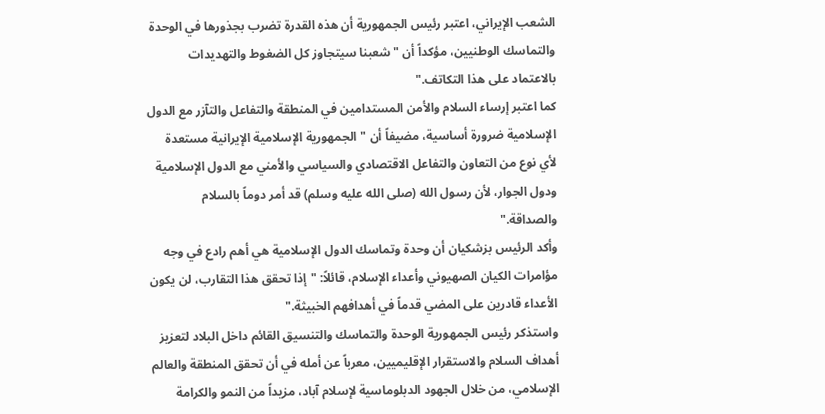الشعب الإيراني، اعتبر رئيس الجمهورية أن هذه القدرة تضرب بجذورها في الوحدة والتماسك الوطنيين، مؤكداً أن "شعبنا سيتجاوز كل الضغوط والتهديدات بالاعتماد على هذا التكاتف."
كما اعتبر إرساء السلام والأمن المستدامين في المنطقة والتفاعل والتآزر مع الدول الإسلامية ضرورة أساسية، مضيفاً أن "الجمهورية الإسلامية الإيرانية مستعدة لأي نوع من التعاون والتفاعل الاقتصادي والسياسي والأمني مع الدول الإسلامية ودول الجوار، لأن رسول الله (صلى الله عليه وسلم) قد أمر دوماً بالسلام والصداقة."
وأكد الرئيس بزشكيان أن وحدة وتماسك الدول الإسلامية هي أهم رادع في وجه مؤامرات الكيان الصهيوني وأعداء الإسلام، قائلاً: "إذا تحقق هذا التقارب، لن يكون الأعداء قادرين على المضي قدماً في أهدافهم الخبيثة."
واستذكر رئيس الجمهورية الوحدة والتماسك والتنسيق القائم داخل البلاد لتعزيز أهداف السلام والاستقرار الإقليميين، معرباً عن أمله في أن تحقق المنطقة والعالم الإسلامي، من خلال الجهود الدبلوماسية لإسلام آباد، مزيداً من النمو والكرامة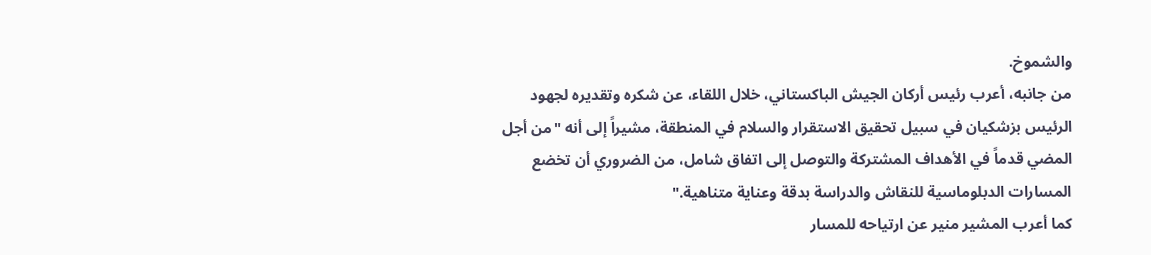والشموخ.
من جانبه، أعرب رئيس أركان الجيش الباكستاني، خلال اللقاء، عن شكره وتقديره لجهود الرئيس بزشكيان في سبيل تحقيق الاستقرار والسلام في المنطقة، مشيراً إلى أنه "من أجل المضي قدماً في الأهداف المشتركة والتوصل إلى اتفاق شامل، من الضروري أن تخضع المسارات الدبلوماسية للنقاش والدراسة بدقة وعناية متناهية."
كما أعرب المشير منير عن ارتياحه للمسار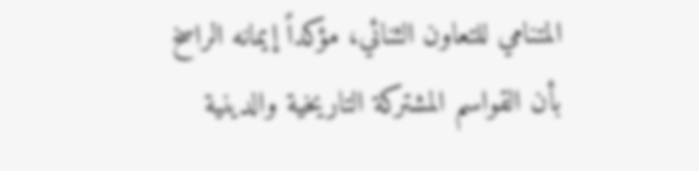المتنامي للتعاون الثنائي، مؤكداً إيمانه الراسخ بأن القواسم المشتركة التاريخية والدينية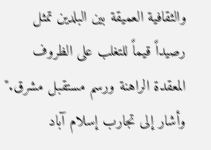والثقافية العميقة بين البلدين تمثل رصيداً قيماً للتغلب على الظروف المعقدة الراهنة ورسم مستقبل مشرق."
وأشار إلى تجارب إسلام آباد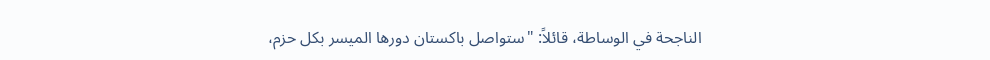الناجحة في الوساطة، قائلاً: "ستواصل باكستان دورها الميسر بكل حزم،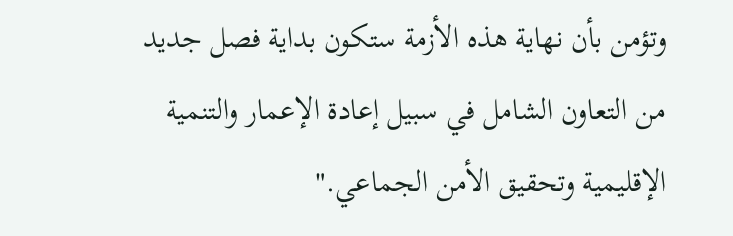وتؤمن بأن نهاية هذه الأزمة ستكون بداية فصل جديد من التعاون الشامل في سبيل إعادة الإعمار والتنمية الإقليمية وتحقيق الأمن الجماعي."